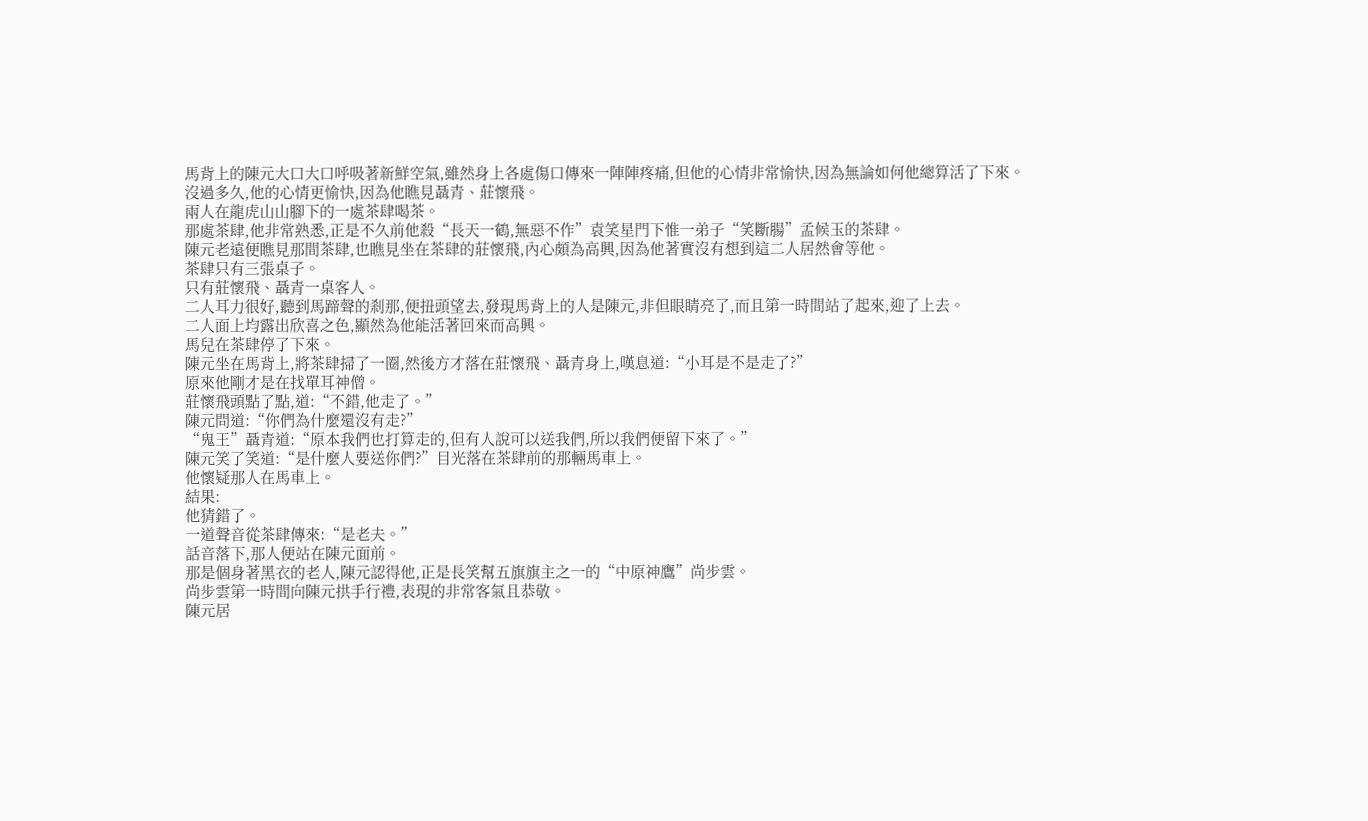馬背上的陳元大口大口呼吸著新鮮空氣,雖然身上各處傷口傳來一陣陣疼痛,但他的心情非常愉快,因為無論如何他總算活了下來。
沒過多久,他的心情更愉快,因為他瞧見聶青、莊懷飛。
兩人在龍虎山山腳下的一處茶肆喝茶。
那處茶肆,他非常熟悉,正是不久前他殺“長天一鶴,無惡不作”袁笑星門下惟一弟子“笑斷腸”孟候玉的茶肆。
陳元老遠便瞧見那間茶肆,也瞧見坐在茶肆的莊懷飛,內心頗為高興,因為他著實沒有想到這二人居然會等他。
茶肆只有三張桌子。
只有莊懷飛、聶青一桌客人。
二人耳力很好,聽到馬蹄聲的剎那,便扭頭望去,發現馬背上的人是陳元,非但眼睛亮了,而且第一時間站了起來,迎了上去。
二人面上均露出欣喜之色,顯然為他能活著回來而高興。
馬兒在茶肆停了下來。
陳元坐在馬背上,將茶肆掃了一圈,然後方才落在莊懷飛、聶青身上,嘆息道:“小耳是不是走了?”
原來他剛才是在找單耳神僧。
莊懷飛頭點了點,道:“不錯,他走了。”
陳元問道:“你們為什麼還沒有走?”
“鬼王”聶青道:“原本我們也打算走的,但有人說可以送我們,所以我們便留下來了。”
陳元笑了笑道:“是什麼人要送你們?”目光落在茶肆前的那輛馬車上。
他懷疑那人在馬車上。
結果:
他猜錯了。
一道聲音從茶肆傳來:“是老夫。”
話音落下,那人便站在陳元面前。
那是個身著黑衣的老人,陳元認得他,正是長笑幫五旗旗主之一的“中原神鷹”尚步雲。
尚步雲第一時間向陳元拱手行禮,表現的非常客氣且恭敬。
陳元居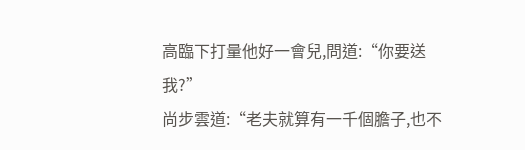高臨下打量他好一會兒,問道:“你要送我?”
尚步雲道:“老夫就算有一千個膽子,也不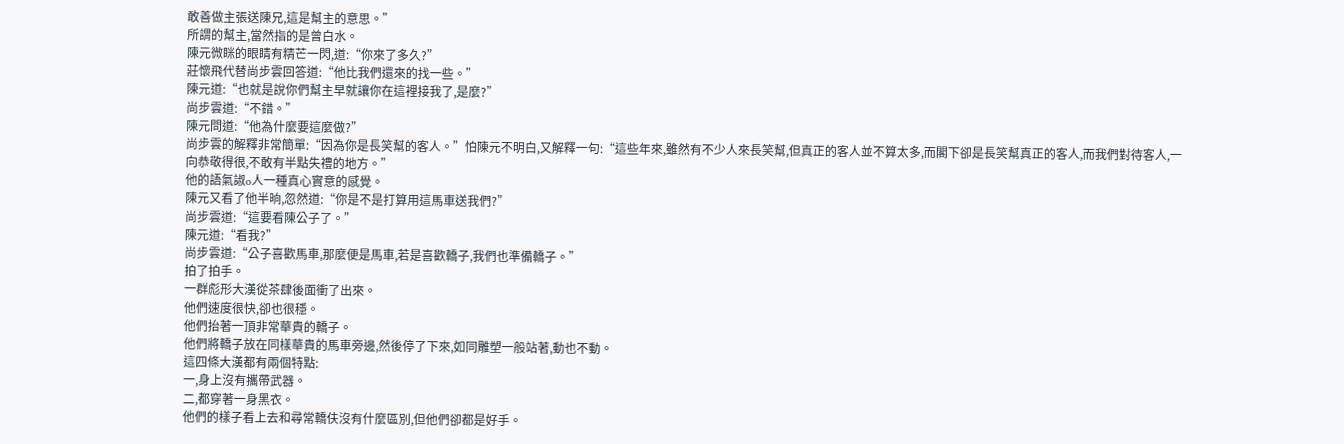敢善做主張送陳兄,這是幫主的意思。”
所謂的幫主,當然指的是曾白水。
陳元微眯的眼睛有精芒一閃,道:“你來了多久?”
莊懷飛代替尚步雲回答道:“他比我們還來的找一些。”
陳元道:“也就是說你們幫主早就讓你在這裡接我了,是麼?”
尚步雲道:“不錯。”
陳元問道:“他為什麼要這麼做?”
尚步雲的解釋非常簡單:“因為你是長笑幫的客人。”怕陳元不明白,又解釋一句:“這些年來,雖然有不少人來長笑幫,但真正的客人並不算太多,而閣下卻是長笑幫真正的客人,而我們對待客人,一向恭敬得很,不敢有半點失禮的地方。”
他的語氣諔o人一種真心實意的感覺。
陳元又看了他半晌,忽然道:“你是不是打算用這馬車送我們?”
尚步雲道:“這要看陳公子了。”
陳元道:“看我?”
尚步雲道:“公子喜歡馬車,那麼便是馬車,若是喜歡轎子,我們也準備轎子。”
拍了拍手。
一群彪形大漢從茶肆後面衝了出來。
他們速度很快,卻也很穩。
他們抬著一頂非常華貴的轎子。
他們將轎子放在同樣華貴的馬車旁邊,然後停了下來,如同雕塑一般站著,動也不動。
這四條大漢都有兩個特點:
一,身上沒有攜帶武器。
二,都穿著一身黑衣。
他們的樣子看上去和尋常轎伕沒有什麼區別,但他們卻都是好手。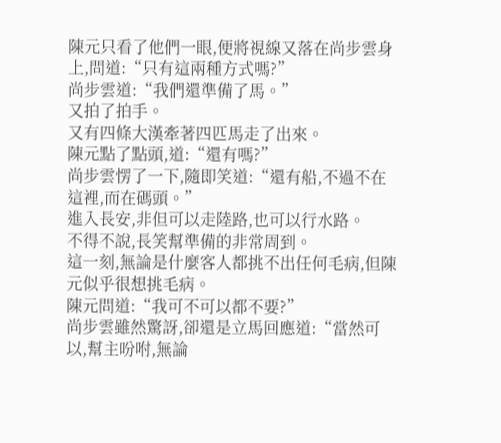陳元只看了他們一眼,便將視線又落在尚步雲身上,問道:“只有這兩種方式嗎?”
尚步雲道:“我們還準備了馬。”
又拍了拍手。
又有四條大漢牽著四匹馬走了出來。
陳元點了點頭,道:“還有嗎?”
尚步雲愣了一下,隨即笑道:“還有船,不過不在這裡,而在碼頭。”
進入長安,非但可以走陸路,也可以行水路。
不得不說,長笑幫準備的非常周到。
這一刻,無論是什麼客人都挑不出任何毛病,但陳元似乎很想挑毛病。
陳元問道:“我可不可以都不要?”
尚步雲雖然驚訝,卻還是立馬回應道:“當然可以,幫主吩咐,無論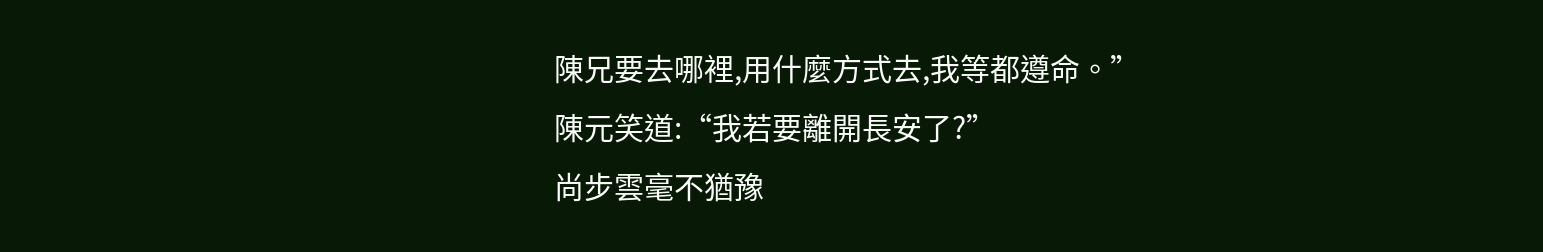陳兄要去哪裡,用什麼方式去,我等都遵命。”
陳元笑道:“我若要離開長安了?”
尚步雲毫不猶豫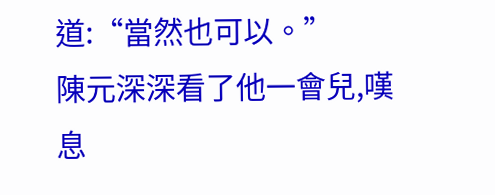道:“當然也可以。”
陳元深深看了他一會兒,嘆息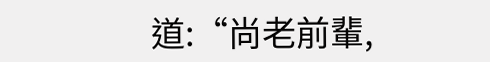道:“尚老前輩,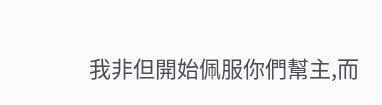我非但開始佩服你們幫主,而